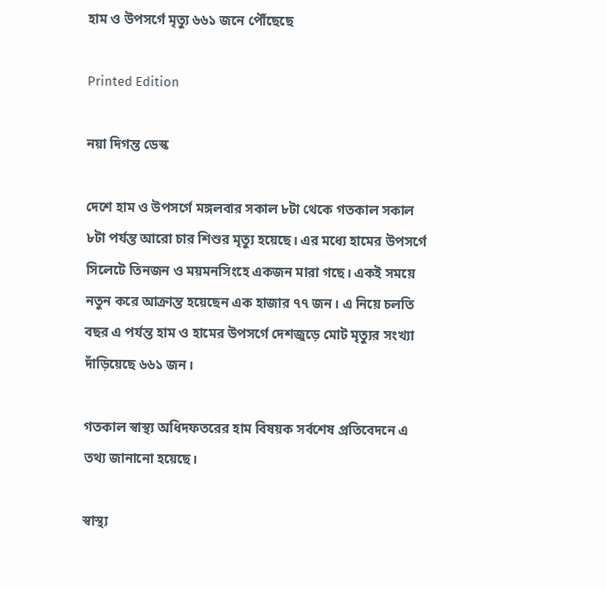হাম ও উপসর্গে মৃত্যু ৬৬১ জনে পৌঁছেছে

Printed Edition

নয়া দিগন্ত ডেস্ক

দেশে হাম ও উপসর্গে মঙ্গলবার সকাল ৮টা থেকে গতকাল সকাল ৮টা পর্যন্ত আরো চার শিশুর মৃত্যু হয়েছে। এর মধ্যে হামের উপসর্গে সিলেটে তিনজন ও ময়মনসিংহে একজন মারা গছে। একই সময়ে নতুন করে আক্রান্ত হয়েছেন এক হাজার ৭৭ জন। এ নিয়ে চলতি বছর এ পর্যন্ত হাম ও হামের উপসর্গে দেশজুড়ে মোট মৃত্যুর সংখ্যা দাঁড়িয়েছে ৬৬১ জন।

গতকাল স্বাস্থ্য অধিদফতরের হাম বিষয়ক সর্বশেষ প্রতিবেদনে এ তথ্য জানানো হয়েছে।

স্বাস্থ্য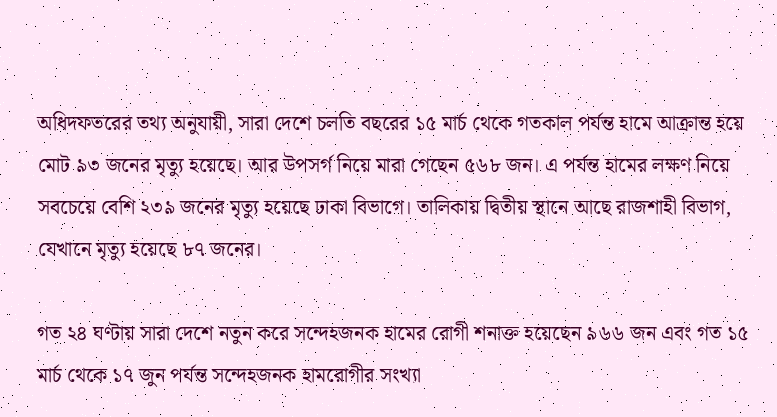অধিদফতরের তথ্য অনুযায়ী, সারা দেশে চলতি বছরের ১৫ মার্চ থেকে গতকাল পর্যন্ত হামে আক্রান্ত হয়ে মোট ৯৩ জনের মৃত্যু হয়েছে। আর উপসর্গ নিয়ে মারা গেছেন ৫৬৮ জন। এ পর্যন্ত হামের লক্ষণ নিয়ে সবচেয়ে বেশি ২৩৯ জনের মৃত্যু হয়েছে ঢাকা বিভাগে। তালিকায় দ্বিতীয় স্থানে আছে রাজশাহী বিভাগ, যেখানে মৃত্যু হয়েছে ৮৭ জনের।

গত ২৪ ঘণ্টায় সারা দেশে নতুন করে সন্দেহজনক হামের রোগী শনাক্ত হয়েছেন ৯৬৬ জন এবং গত ১৫ মার্চ থেকে ১৭ জুন পর্যন্ত সন্দেহজনক হামরোগীর সংখ্যা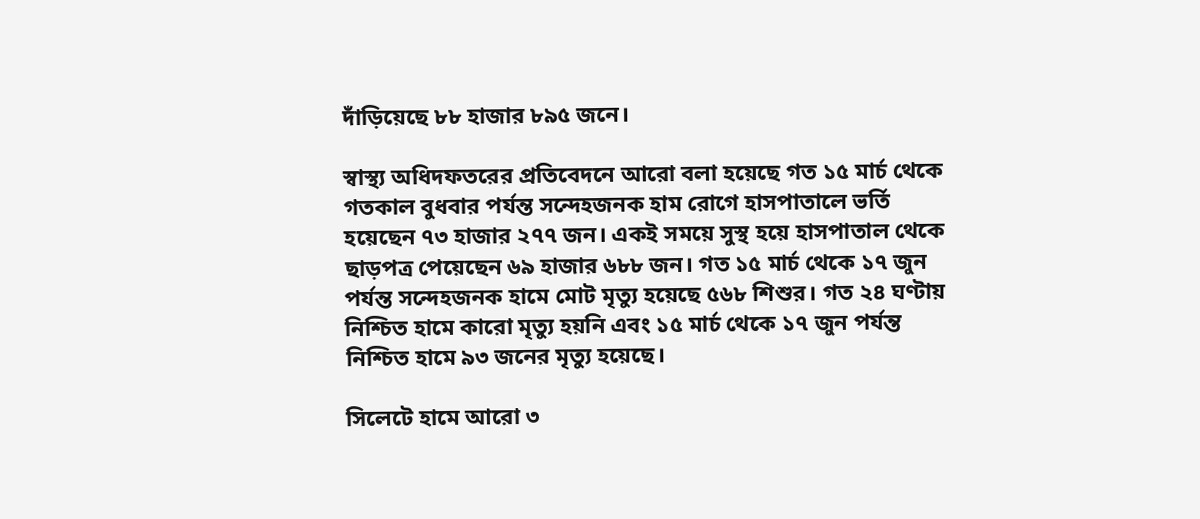দাঁড়িয়েছে ৮৮ হাজার ৮৯৫ জনে।

স্বাস্থ্য অধিদফতরের প্রতিবেদনে আরো বলা হয়েছে গত ১৫ মার্চ থেকে গতকাল বুধবার পর্যন্ত সন্দেহজনক হাম রোগে হাসপাতালে ভর্তি হয়েছেন ৭৩ হাজার ২৭৭ জন। একই সময়ে সুস্থ হয়ে হাসপাতাল থেকে ছাড়পত্র পেয়েছেন ৬৯ হাজার ৬৮৮ জন। গত ১৫ মার্চ থেকে ১৭ জুন পর্যন্ত সন্দেহজনক হামে মোট মৃত্যু হয়েছে ৫৬৮ শিশুর। গত ২৪ ঘণ্টায় নিশ্চিত হামে কারো মৃত্যু হয়নি এবং ১৫ মার্চ থেকে ১৭ জুন পর্যন্ত নিশ্চিত হামে ৯৩ জনের মৃত্যু হয়েছে।

সিলেটে হামে আরো ৩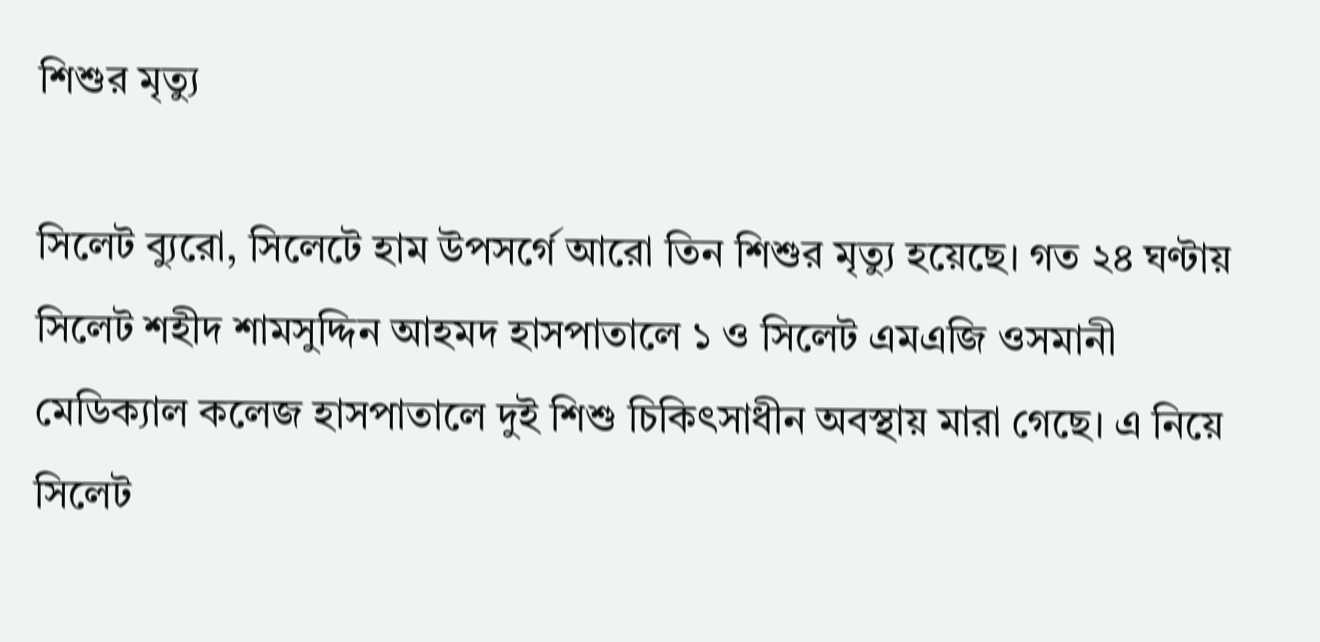শিশুর মৃত্যু

সিলেট ব্যুরো, সিলেটে হাম উপসর্গে আরো তিন শিশুর মৃত্যু হয়েছে। গত ২৪ ঘণ্টায় সিলেট শহীদ শামসুদ্দিন আহমদ হাসপাতালে ১ ও সিলেট এমএজি ওসমানী মেডিক্যাল কলেজ হাসপাতালে দুই শিশু চিকিৎসাধীন অবস্থায় মারা গেছে। এ নিয়ে সিলেট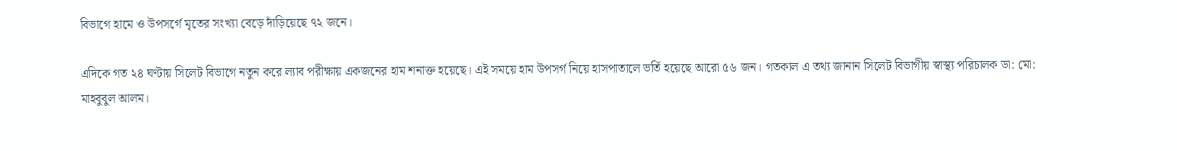বিভাগে হামে ও উপসর্গে মৃতের সংখ্যা বেড়ে দাঁড়িয়েছে ৭২ জনে।

এদিকে গত ২৪ ঘণ্টায় সিলেট বিভাগে নতুন করে ল্যাব পরীক্ষায় একজনের হাম শনাক্ত হয়েছে। এই সময়ে হাম উপসর্গ নিয়ে হাসপাতালে ভর্তি হয়েছে আরো ৫৬ জন। গতকাল এ তথ্য জানান সিলেট বিভাগীয় স্বাস্থ্য পরিচালক ডা: মো: মাহবুবুল আলম।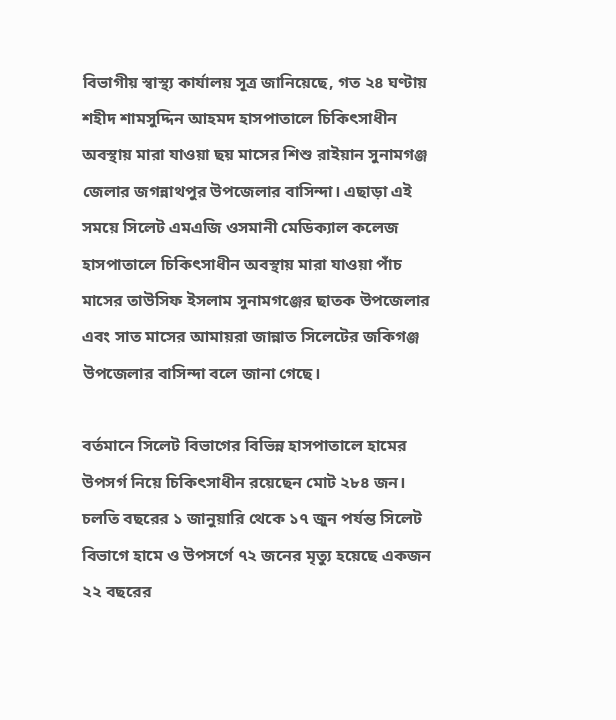বিভাগীয় স্বাস্থ্য কার্যালয় সূত্র জানিয়েছে, গত ২৪ ঘণ্টায় শহীদ শামসুদ্দিন আহমদ হাসপাতালে চিকিৎসাধীন অবস্থায় মারা যাওয়া ছয় মাসের শিশু রাইয়ান সুনামগঞ্জ জেলার জগন্নাথপুর উপজেলার বাসিন্দা। এছাড়া এই সময়ে সিলেট এমএজি ওসমানী মেডিক্যাল কলেজ হাসপাতালে চিকিৎসাধীন অবস্থায় মারা যাওয়া পাঁচ মাসের তাউসিফ ইসলাম সুনামগঞ্জের ছাতক উপজেলার এবং সাত মাসের আমায়রা জান্নাত সিলেটের জকিগঞ্জ উপজেলার বাসিন্দা বলে জানা গেছে।

বর্তমানে সিলেট বিভাগের বিভিন্ন হাসপাতালে হামের উপসর্গ নিয়ে চিকিৎসাধীন রয়েছেন মোট ২৮৪ জন। চলতি বছরের ১ জানুয়ারি থেকে ১৭ জুন পর্যন্ত সিলেট বিভাগে হামে ও উপসর্গে ৭২ জনের মৃত্যু হয়েছে একজন ২২ বছরের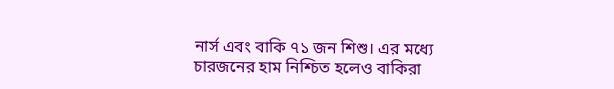নার্স এবং বাকি ৭১ জন শিশু। এর মধ্যে চারজনের হাম নিশ্চিত হলেও বাকিরা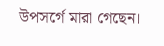উপসর্গে মারা গেছেন।